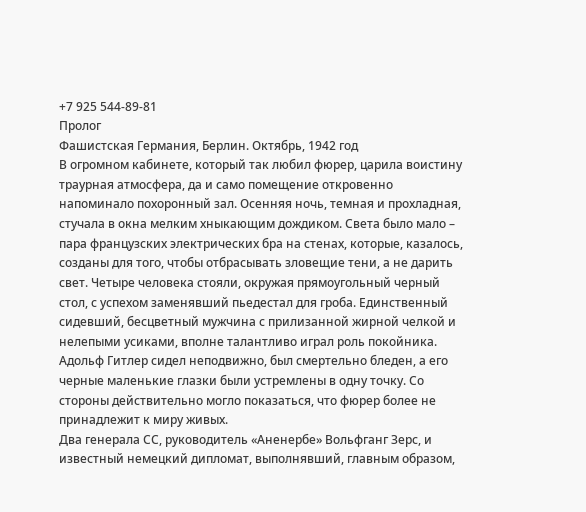+7 925 544-89-81
Пролог
Фашистская Германия, Берлин. Октябрь, 1942 год
В огромном кабинете, который так любил фюрер, царила воистину траурная атмосфера, да и само помещение откровенно напоминало похоронный зал. Осенняя ночь, темная и прохладная, стучала в окна мелким хныкающим дождиком. Света было мало – пара французских электрических бра на стенах, которые, казалось, созданы для того, чтобы отбрасывать зловещие тени, а не дарить свет. Четыре человека стояли, окружая прямоугольный черный стол, с успехом заменявший пьедестал для гроба. Единственный сидевший, бесцветный мужчина с прилизанной жирной челкой и нелепыми усиками, вполне талантливо играл роль покойника. Адольф Гитлер сидел неподвижно, был смертельно бледен, а его черные маленькие глазки были устремлены в одну точку. Со стороны действительно могло показаться, что фюрер более не принадлежит к миру живых.
Два генерала СС, руководитель «Аненербе» Вольфганг Зерс, и известный немецкий дипломат, выполнявший, главным образом,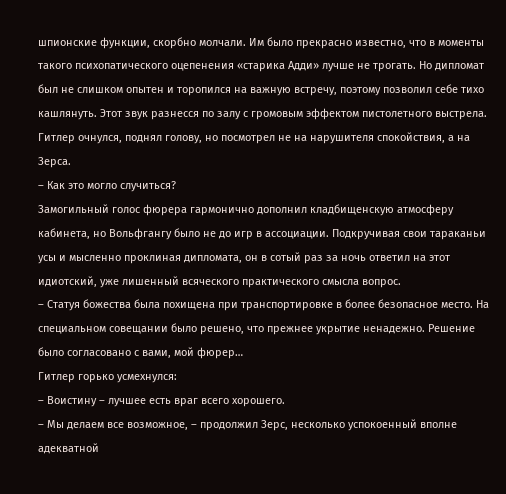шпионские функции, скорбно молчали. Им было прекрасно известно, что в моменты такого психопатического оцепенения «старика Адди» лучше не трогать. Но дипломат был не слишком опытен и торопился на важную встречу, поэтому позволил себе тихо кашлянуть. Этот звук разнесся по залу с громовым эффектом пистолетного выстрела. Гитлер очнулся, поднял голову, но посмотрел не на нарушителя спокойствия, а на Зерса.
– Как это могло случиться?
Замогильный голос фюрера гармонично дополнил кладбищенскую атмосферу кабинета, но Вольфгангу было не до игр в ассоциации. Подкручивая свои тараканьи усы и мысленно проклиная дипломата, он в сотый раз за ночь ответил на этот идиотский, уже лишенный всяческого практического смысла вопрос.
– Статуя божества была похищена при транспортировке в более безопасное место. На специальном совещании было решено, что прежнее укрытие ненадежно. Решение было согласовано с вами, мой фюрер…
Гитлер горько усмехнулся:
– Воистину – лучшее есть враг всего хорошего.
– Мы делаем все возможное, – продолжил Зерс, несколько успокоенный вполне адекватной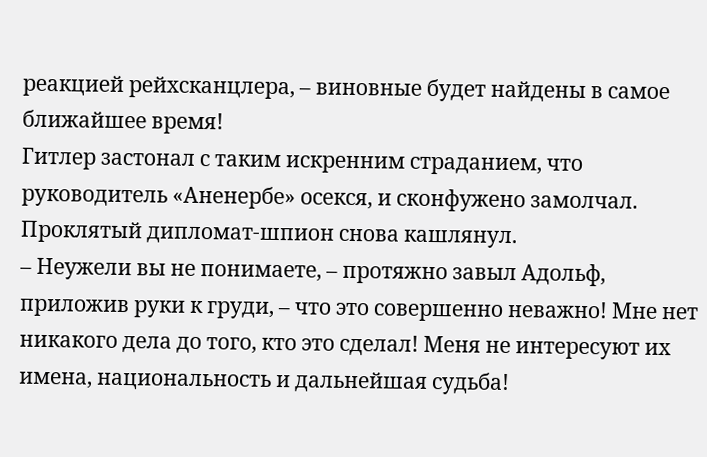реакцией рейхсканцлера, – виновные будет найдены в самое ближайшее время!
Гитлер застонал с таким искренним страданием, что руководитель «Аненербе» осекся, и сконфужено замолчал. Проклятый дипломат-шпион снова кашлянул.
– Неужели вы не понимаете, – протяжно завыл Адольф, приложив руки к груди, – что это совершенно неважно! Мне нет никакого дела до того, кто это сделал! Меня не интересуют их имена, национальность и дальнейшая судьба!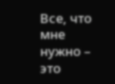Все, что мне нужно – это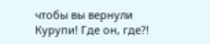чтобы вы вернули Курупи! Где он, где?!